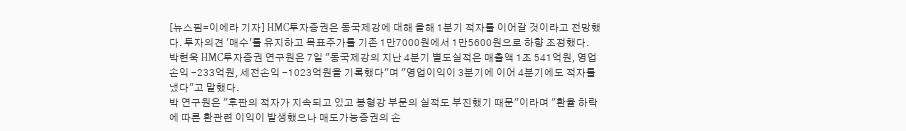[뉴스핌=이에라 기자] HMC투자증권은 동국제강에 대해 올해 1분기 적자를 이어갈 것이라고 전망했다. 투자의견 '매수'를 유지하고 목표주가를 기존 1만7000원에서 1만5600원으로 하향 조정했다.
박현욱 HMC투자증권 연구원은 7일 "동국제강의 지난 4분기 별도실적은 매출액 1조 541억원, 영업손익 -233억원, 세전손익 -1023억원을 기록했다"며 "영업이익이 3분기에 이어 4분기에도 적자를 냈다"고 말했다.
박 연구원은 "후판의 적자가 지속되고 있고 봉형강 부문의 실적도 부진했기 때문"이라며 "환율 하락에 따른 환관련 이익이 발생했으나 매도가능증권의 손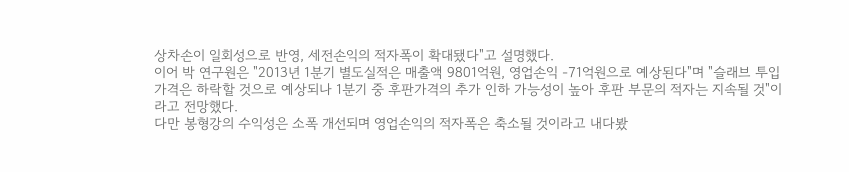상차손이 일회성으로 반영, 세전손익의 적자폭이 확대됐다"고 설명했다.
이어 박 연구원은 "2013년 1분기 별도실적은 매출액 9801억원, 영업손익 -71억원으로 예상된다"며 "슬래브 투입가격은 하락할 것으로 예상되나 1분기 중 후판가격의 추가 인하 가능성이 높아 후판 부문의 적자는 지속될 것"이라고 전망했다.
다만 봉형강의 수익성은 소폭 개선되며 영업손익의 적자폭은 축소될 것이라고 내다봤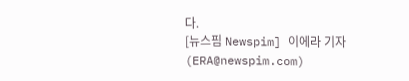다.
[뉴스핌 Newspim] 이에라 기자 (ERA@newspim.com)